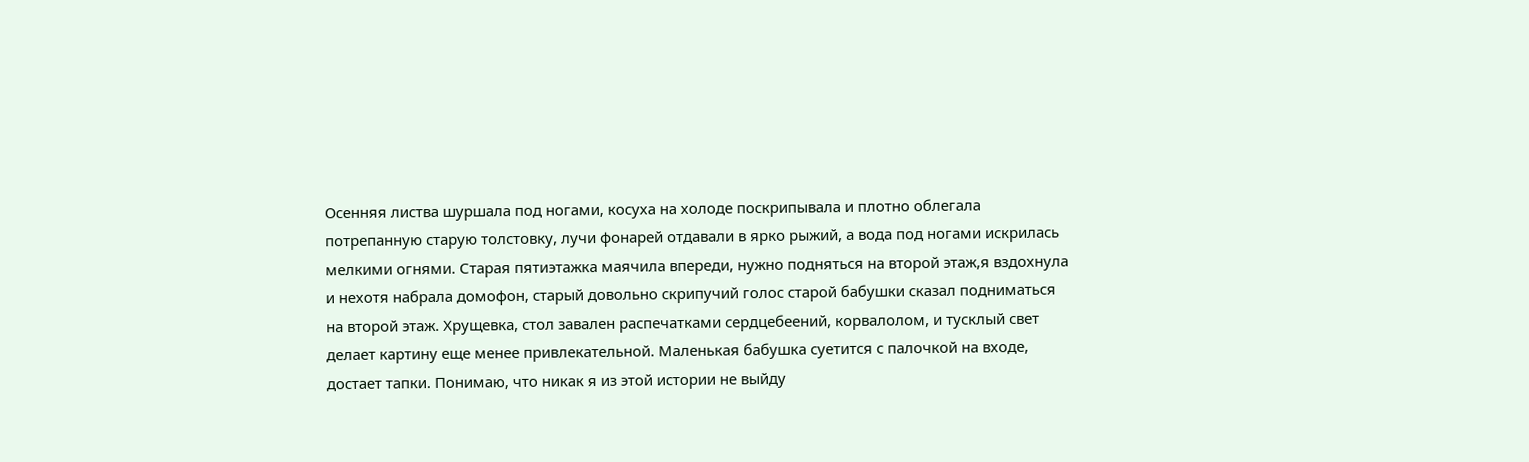Осенняя листва шуршала под ногами, косуха на холоде поскрипывала и плотно облегала потрепанную старую толстовку, лучи фонарей отдавали в ярко рыжий, а вода под ногами искрилась мелкими огнями. Старая пятиэтажка маячила впереди, нужно подняться на второй этаж,я вздохнула и нехотя набрала домофон, старый довольно скрипучий голос старой бабушки сказал подниматься на второй этаж. Хрущевка, стол завален распечатками сердцебеений, корвалолом, и тусклый свет делает картину еще менее привлекательной. Маленькая бабушка суетится с палочкой на входе, достает тапки. Понимаю, что никак я из этой истории не выйду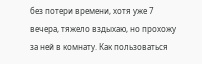без потери времени, хотя уже 7 вечера, тяжело вздыхаю, но прохожу за ней в комнату. Как пользоваться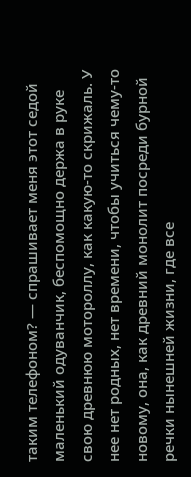таким телефоном? — спрашивает меня этот седой маленький одуванчик, беспомощно держа в руке свою древнюю мотороллу, как какую-то скрижаль. У нее нет родных, нет времени, чтобы учиться чему-то новому, она, как древний монолит посреди бурной речки нынешней жизни, где все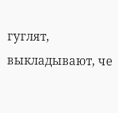гуглят, выкладывают, че